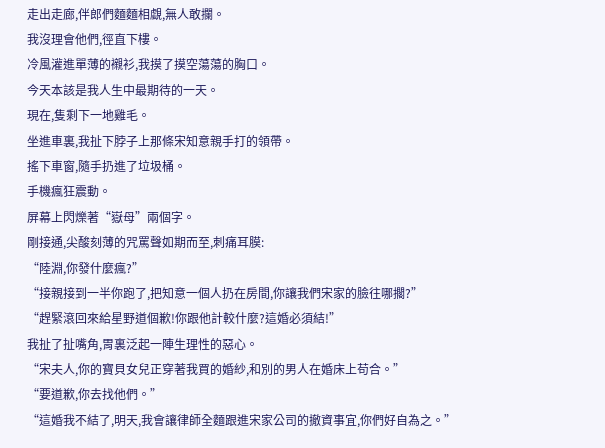走出走廊,伴郎們麵麵相覷,無人敢攔。
我沒理會他們,徑直下樓。
冷風灌進單薄的襯衫,我摸了摸空蕩蕩的胸口。
今天本該是我人生中最期待的一天。
現在,隻剩下一地雞毛。
坐進車裏,我扯下脖子上那條宋知意親手打的領帶。
搖下車窗,隨手扔進了垃圾桶。
手機瘋狂震動。
屏幕上閃爍著“嶽母”兩個字。
剛接通,尖酸刻薄的咒罵聲如期而至,刺痛耳膜:
“陸淵,你發什麼瘋?”
“接親接到一半你跑了,把知意一個人扔在房間,你讓我們宋家的臉往哪擱?”
“趕緊滾回來給星野道個歉!你跟他計較什麼?這婚必須結!”
我扯了扯嘴角,胃裏泛起一陣生理性的惡心。
“宋夫人,你的寶貝女兒正穿著我買的婚紗,和別的男人在婚床上苟合。”
“要道歉,你去找他們。”
“這婚我不結了,明天,我會讓律師全麵跟進宋家公司的撤資事宜,你們好自為之。”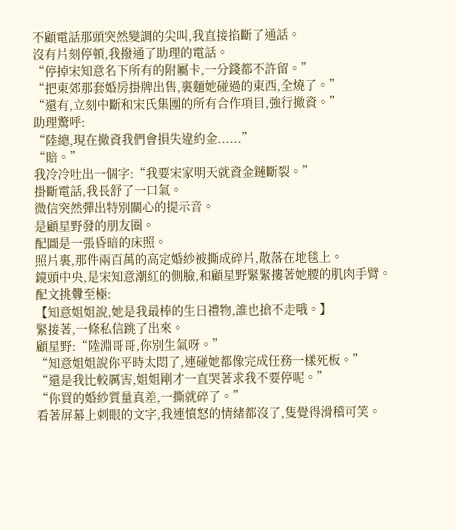不顧電話那頭突然變調的尖叫,我直接掐斷了通話。
沒有片刻停頓,我撥通了助理的電話。
“停掉宋知意名下所有的附屬卡,一分錢都不許留。”
“把東郊那套婚房掛牌出售,裏麵她碰過的東西,全燒了。”
“還有,立刻中斷和宋氏集團的所有合作項目,強行撤資。”
助理驚呼:
“陸總,現在撤資我們會損失違約金......”
“賠。”
我冷冷吐出一個字:“我要宋家明天就資金鏈斷裂。”
掛斷電話,我長舒了一口氣。
微信突然彈出特別關心的提示音。
是顧星野發的朋友圈。
配圖是一張昏暗的床照。
照片裏,那件兩百萬的高定婚紗被撕成碎片,散落在地毯上。
鏡頭中央,是宋知意潮紅的側臉,和顧星野緊緊摟著她腰的肌肉手臂。
配文挑釁至極:
【知意姐姐說,她是我最棒的生日禮物,誰也搶不走哦。】
緊接著,一條私信跳了出來。
顧星野:“陸淵哥哥,你別生氣呀。”
“知意姐姐說你平時太悶了,連碰她都像完成任務一樣死板。”
“還是我比較厲害,姐姐剛才一直哭著求我不要停呢。”
“你買的婚紗質量真差,一撕就碎了。”
看著屏幕上刺眼的文字,我連憤怒的情緒都沒了,隻覺得滑稽可笑。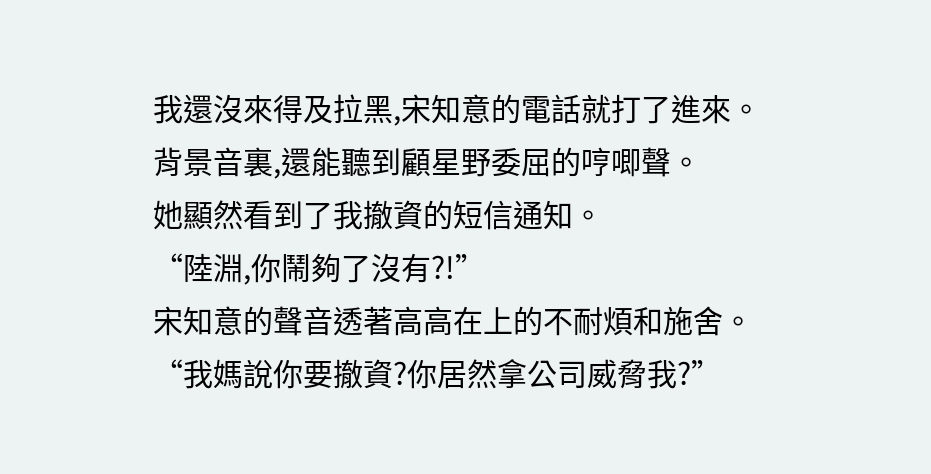我還沒來得及拉黑,宋知意的電話就打了進來。
背景音裏,還能聽到顧星野委屈的哼唧聲。
她顯然看到了我撤資的短信通知。
“陸淵,你鬧夠了沒有?!”
宋知意的聲音透著高高在上的不耐煩和施舍。
“我媽說你要撤資?你居然拿公司威脅我?”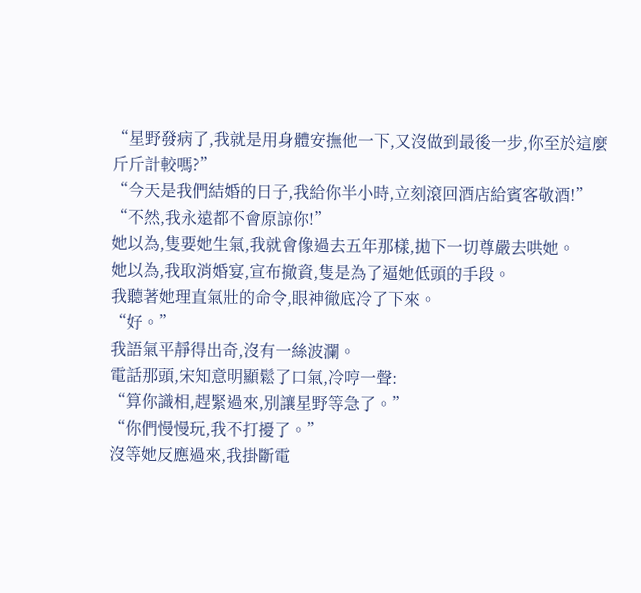“星野發病了,我就是用身體安撫他一下,又沒做到最後一步,你至於這麼斤斤計較嗎?”
“今天是我們結婚的日子,我給你半小時,立刻滾回酒店給賓客敬酒!”
“不然,我永遠都不會原諒你!”
她以為,隻要她生氣,我就會像過去五年那樣,拋下一切尊嚴去哄她。
她以為,我取消婚宴,宣布撤資,隻是為了逼她低頭的手段。
我聽著她理直氣壯的命令,眼神徹底冷了下來。
“好。”
我語氣平靜得出奇,沒有一絲波瀾。
電話那頭,宋知意明顯鬆了口氣,冷哼一聲:
“算你識相,趕緊過來,別讓星野等急了。”
“你們慢慢玩,我不打擾了。”
沒等她反應過來,我掛斷電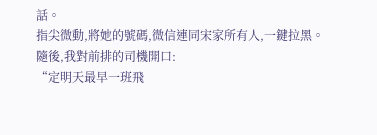話。
指尖微動,將她的號碼,微信連同宋家所有人,一鍵拉黑。
隨後,我對前排的司機開口:
“定明天最早一班飛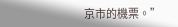京市的機票。”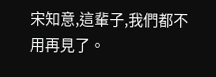宋知意,這輩子,我們都不用再見了。